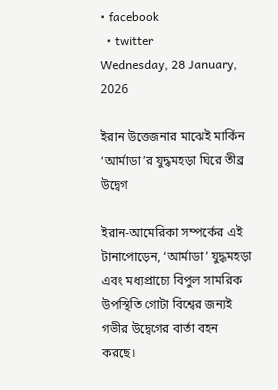• facebook
  • twitter
Wednesday, 28 January, 2026

ইরান উত্তেজনার মাঝেই মার্কিন ‘আর্মাডা’র যুদ্ধমহড়া ঘিরে তীব্র উদ্বেগ

ইরান-আমেরিকা সম্পর্কের এই টানাপোড়েন, ‘আর্মাডা’ যুদ্ধমহড়া এবং মধ্যপ্রাচ্যে বিপুল সামরিক উপস্থিতি গোটা বিশ্বের জন্যই গভীর উদ্বেগের বার্তা বহন করছে।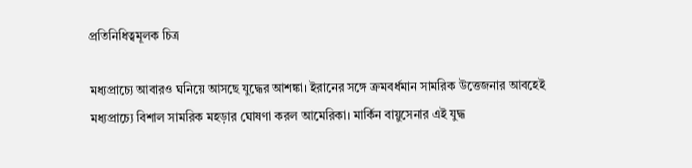প্রতিনিধিত্বমূলক চিত্র

মধ্যপ্রাচ্যে আবারও ঘনিয়ে আসছে যুদ্ধের আশঙ্কা। ইরানের সঙ্গে ক্রমবর্ধমান সামরিক উত্তেজনার আবহেই মধ্যপ্রাচ্যে বিশাল সামরিক মহড়ার ঘোষণা করল আমেরিকা। মার্কিন বায়ুসেনার এই যুদ্ধ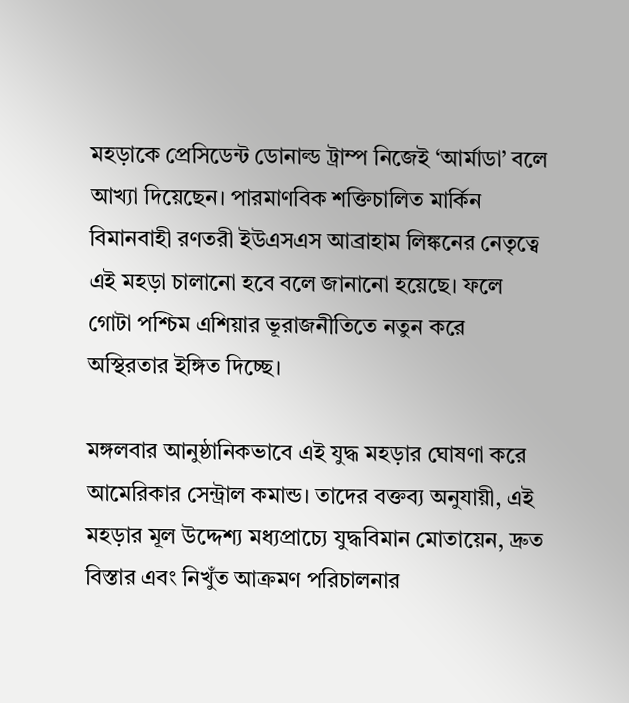মহড়াকে প্রেসিডেন্ট ডোনাল্ড ট্রাম্প নিজেই ‘আর্মাডা’ বলে আখ্যা দিয়েছেন। পারমাণবিক শক্তিচালিত মার্কিন বিমানবাহী রণতরী ইউএসএস আব্রাহাম লিঙ্কনের নেতৃত্বে এই মহড়া চালানো হবে বলে জানানো হয়েছে। ফলে গোটা পশ্চিম এশিয়ার ভূরাজনীতিতে নতুন করে অস্থিরতার ইঙ্গিত দিচ্ছে।

মঙ্গলবার আনুষ্ঠানিকভাবে এই যুদ্ধ মহড়ার ঘোষণা করে আমেরিকার সেন্ট্রাল কমান্ড। তাদের বক্তব্য অনুযায়ী, এই মহড়ার মূল উদ্দেশ্য মধ্যপ্রাচ্যে যুদ্ধবিমান মোতায়েন, দ্রুত বিস্তার এবং নিখুঁত আক্রমণ পরিচালনার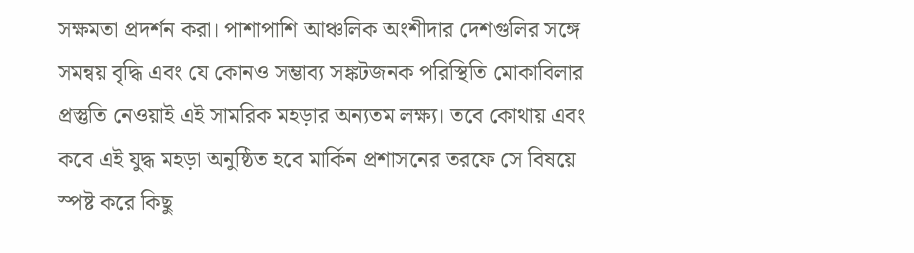সক্ষমতা প্রদর্শন করা। পাশাপাশি আঞ্চলিক অংশীদার দেশগুলির সঙ্গে সমন্বয় বৃদ্ধি এবং যে কোনও সম্ভাব্য সঙ্কটজনক পরিস্থিতি মোকাবিলার প্রস্তুতি নেওয়াই এই সামরিক মহড়ার অন্যতম লক্ষ্য। তবে কোথায় এবং কবে এই যুদ্ধ মহড়া অনুষ্ঠিত হবে মার্কিন প্রশাসনের তরফে সে বিষয়ে স্পষ্ট করে কিছু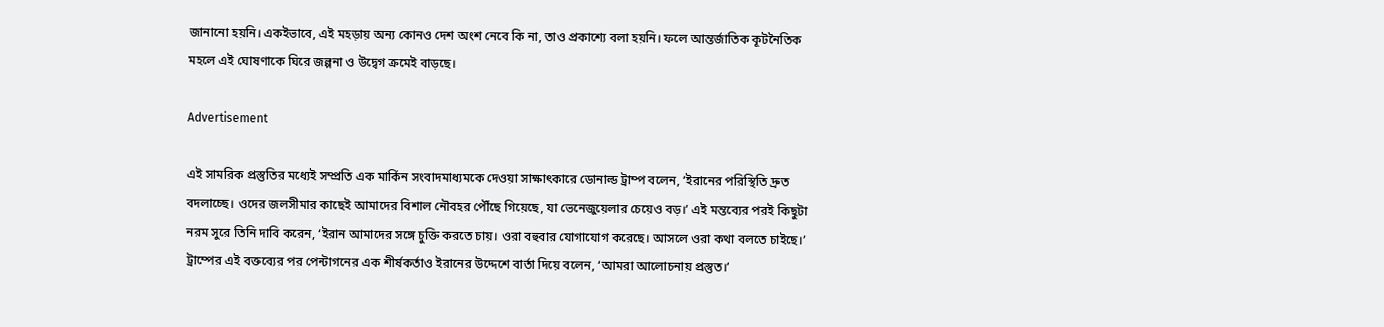জানানো হয়নি। একইভাবে, এই মহড়ায় অন্য কোনও দেশ অংশ নেবে কি না, তাও প্রকাশ্যে বলা হয়নি। ফলে আন্তর্জাতিক কূটনৈতিক মহলে এই ঘোষণাকে ঘিরে জল্পনা ও উদ্বেগ ক্রমেই বাড়ছে।

Advertisement

এই সামরিক প্রস্তুতির মধ্যেই সম্প্রতি এক মার্কিন সংবাদমাধ্যমকে দেওয়া সাক্ষাৎকারে ডোনাল্ড ট্রাম্প বলেন, ‘ইরানের পরিস্থিতি দ্রুত বদলাচ্ছে। ওদের জলসীমার কাছেই আমাদের বিশাল নৌবহর পৌঁছে গিয়েছে, যা ভেনেজুয়েলার চেয়েও বড়।’ এই মন্তব্যের পরই কিছুটা নরম সুরে তিনি দাবি করেন, ‘ইরান আমাদের সঙ্গে চুক্তি করতে চায়। ওরা বহুবার যোগাযোগ করেছে। আসলে ওরা কথা বলতে চাইছে।’ ট্রাম্পের এই বক্তব্যের পর পেন্টাগনের এক শীর্ষকর্তাও ইরানের উদ্দেশে বার্তা দিয়ে বলেন, ‘আমরা আলোচনায় প্রস্তুত।’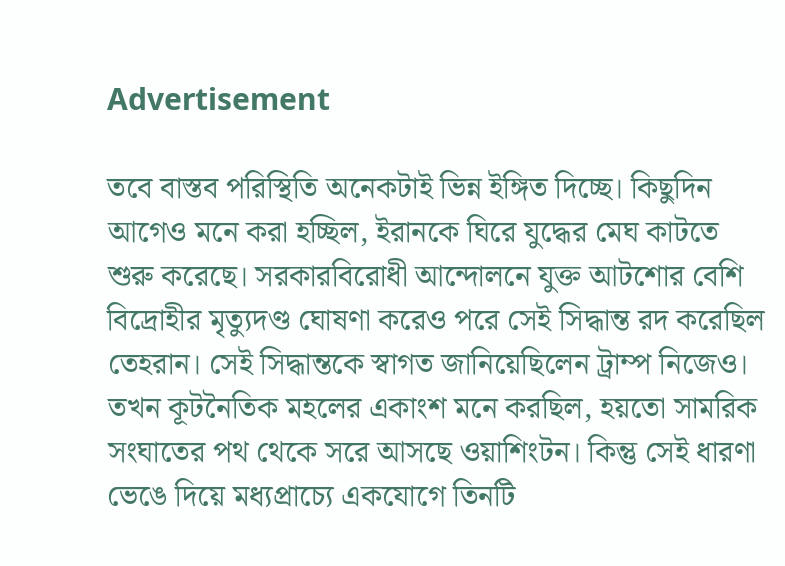Advertisement

তবে বাস্তব পরিস্থিতি অনেকটাই ভিন্ন ইঙ্গিত দিচ্ছে। কিছুদিন আগেও মনে করা হচ্ছিল, ইরানকে ঘিরে যুদ্ধের মেঘ কাটতে শুরু করেছে। সরকারবিরোধী আন্দোলনে যুক্ত আটশোর বেশি বিদ্রোহীর মৃত্যুদণ্ড ঘোষণা করেও পরে সেই সিদ্ধান্ত রদ করেছিল তেহরান। সেই সিদ্ধান্তকে স্বাগত জানিয়েছিলেন ট্রাম্প নিজেও। তখন কূটনৈতিক মহলের একাংশ মনে করছিল, হয়তো সামরিক সংঘাতের পথ থেকে সরে আসছে ওয়াশিংটন। কিন্তু সেই ধারণা ভেঙে দিয়ে মধ্যপ্রাচ্যে একযোগে তিনটি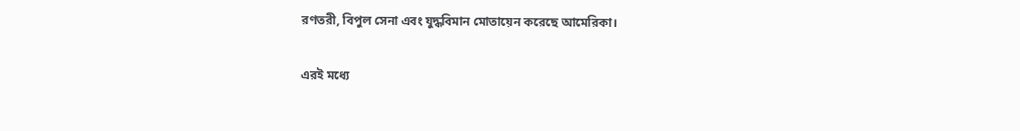রণতরী, বিপুল সেনা এবং যুদ্ধবিমান মোতায়েন করেছে আমেরিকা।

এরই মধ্যে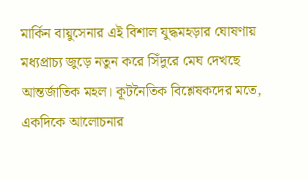মার্কিন বায়ুসেনার এই বিশাল যুদ্ধমহড়ার ঘোষণায় মধ্যপ্রাচ্য জুড়ে নতুন করে সিঁদুরে মেঘ দেখছে আন্তর্জাতিক মহল। কূটনৈতিক বিশ্লেষকদের মতে, একদিকে আলোচনার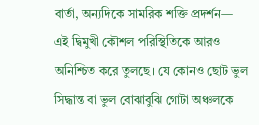বার্তা, অন্যদিকে সামরিক শক্তি প্রদর্শন— এই দ্বিমুখী কৌশল পরিস্থিতিকে আরও অনিশ্চিত করে তুলছে। যে কোনও ছোট ভুল সিদ্ধান্ত বা ভুল বোঝাবুঝি গোটা অঞ্চলকে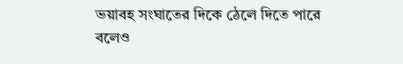ভয়াবহ সংঘাতের দিকে ঠেলে দিতে পারে বলেও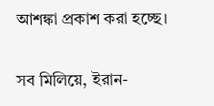আশঙ্কা প্রকাশ করা হচ্ছে।

সব মিলিয়ে, ইরান-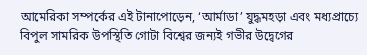আমেরিকা সম্পর্কের এই টানাপোড়েন, ‘আর্মাডা’ যুদ্ধমহড়া এবং মধ্যপ্রাচ্যে বিপুল সামরিক উপস্থিতি গোটা বিশ্বের জন্যই গভীর উদ্বেগের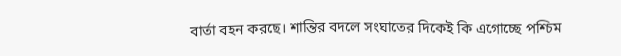বার্তা বহন করছে। শান্তির বদলে সংঘাতের দিকেই কি এগোচ্ছে পশ্চিম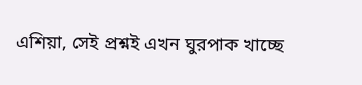এশিয়া, সেই প্রশ্নই এখন ঘুরপাক খাচ্ছে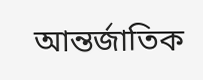আন্তর্জাতিক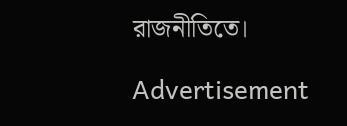রাজনীতিতে।

Advertisement